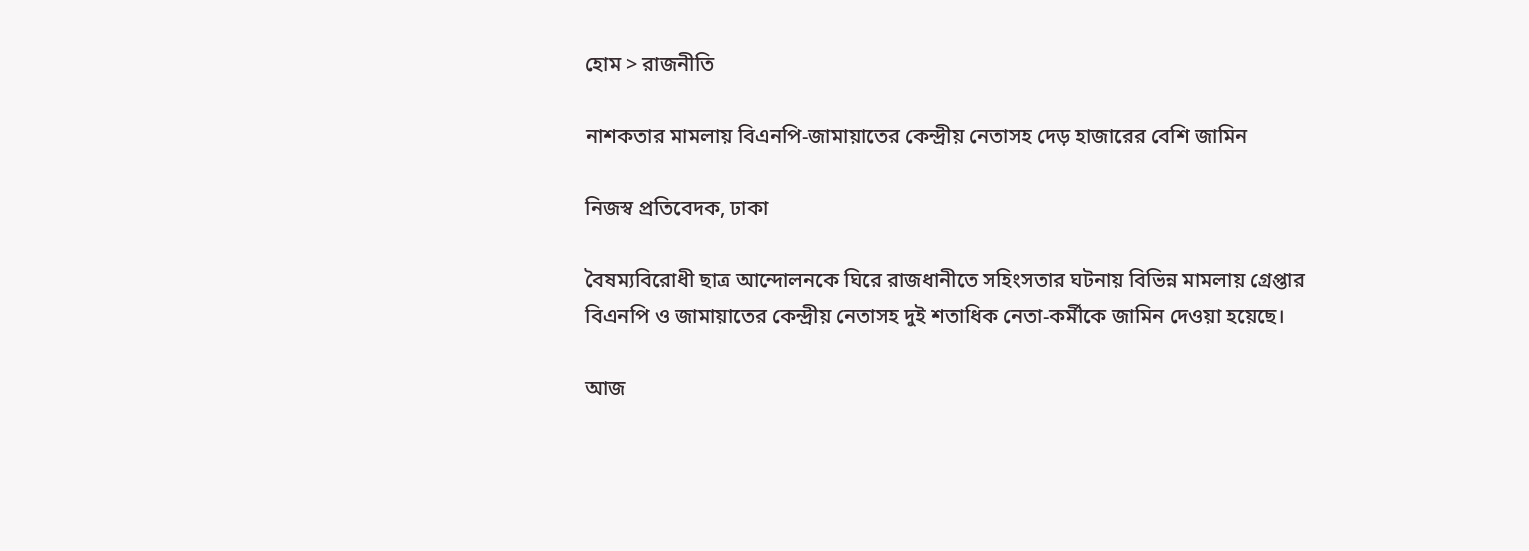হোম > রাজনীতি

নাশকতার মামলায় বিএনপি-জামায়াতের কেন্দ্রীয় নেতাসহ দেড় হাজারের বেশি জামিন

নিজস্ব প্রতিবেদক, ঢাকা

বৈষম্যবিরোধী ছাত্র আন্দোলনকে ঘিরে রাজধানীতে সহিংসতার ঘটনায় বিভিন্ন মামলায় গ্রেপ্তার বিএনপি ও জামায়াতের কেন্দ্রীয় নেতাসহ দুই শতাধিক নেতা-কর্মীকে জামিন দেওয়া হয়েছে।

আজ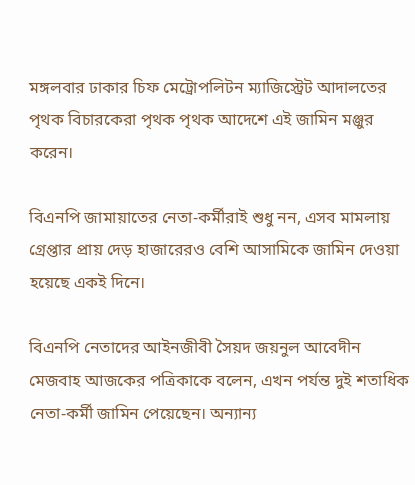মঙ্গলবার ঢাকার চিফ মেট্রোপলিটন ম্যাজিস্ট্রেট আদালতের পৃথক বিচারকেরা পৃথক পৃথক আদেশে এই জামিন মঞ্জুর করেন।

বিএনপি জামায়াতের নেতা-কর্মীরাই শুধু নন, এসব মামলায় গ্রেপ্তার প্রায় দেড় হাজারেরও বেশি আসামিকে জামিন দেওয়া হয়েছে একই দিনে।

বিএনপি নেতাদের আইনজীবী সৈয়দ জয়নুল আবেদীন মেজবাহ আজকের পত্রিকাকে বলেন, এখন পর্যন্ত দুই শতাধিক নেতা-কর্মী জামিন পেয়েছেন। অন্যান্য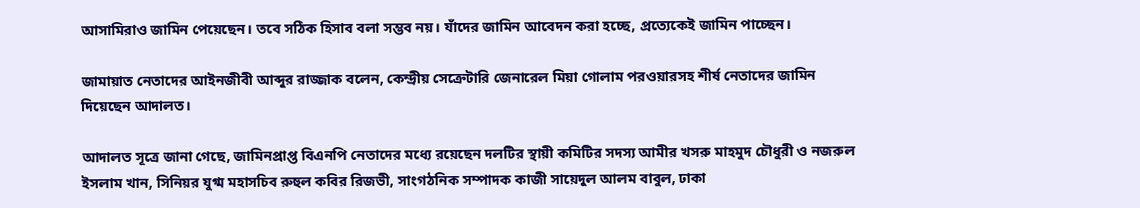আসামিরাও জামিন পেয়েছেন। তবে সঠিক হিসাব বলা সম্ভব নয়। যাঁদের জামিন আবেদন করা হচ্ছে, প্রত্যেকেই জামিন পাচ্ছেন।

জামায়াত নেতাদের আইনজীবী আব্দুর রাজ্জাক বলেন, কেন্দ্রীয় সেক্রেটারি জেনারেল মিয়া গোলাম পরওয়ারসহ শীর্ষ নেতাদের জামিন দিয়েছেন আদালত।

আদালত সূত্রে জানা গেছে, জামিনপ্রাপ্ত বিএনপি নেতাদের মধ্যে রয়েছেন দলটির স্থায়ী কমিটির সদস্য আমীর খসরু মাহমুদ চৌধুরী ও নজরুল ইসলাম খান, সিনিয়র যুগ্ম মহাসচিব রুহুল কবির রিজভী, সাংগঠনিক সম্পাদক কাজী সায়েদুল আলম বাবুল, ঢাকা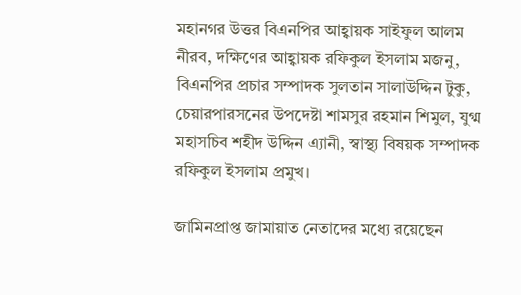মহানগর উত্তর বিএনপির আহ্বায়ক সাইফুল আলম নীরব, দক্ষিণের আহ্বায়ক রফিকুল ইসলাম মজনু, বিএনপির প্রচার সম্পাদক সুলতান সালাউদ্দিন টুকু, চেয়ারপারসনের উপদেষ্টা শামসুর রহমান শিমুল, যুগ্ম মহাসচিব শহীদ উদ্দিন এ্যানী, স্বাস্থ্য বিষয়ক সম্পাদক রফিকুল ইসলাম প্রমুখ।

জামিনপ্রাপ্ত জামায়াত নেতাদের মধ্যে রয়েছেন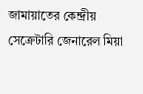জামায়াতের কেন্দ্রীয় সেক্রেটারি জেনারেল মিয়া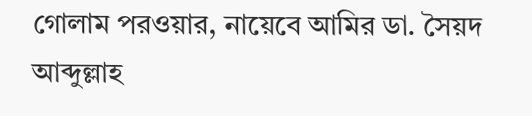গোলাম পরওয়ার, নায়েবে আমির ডা. সৈয়দ আব্দুল্লাহ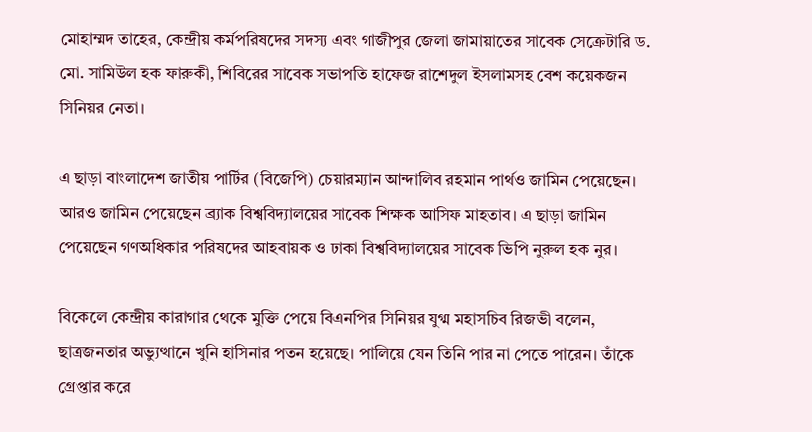মোহাম্মদ তাহের, কেন্দ্রীয় কর্মপরিষদের সদস্য এবং গাজীপুর জেলা জামায়াতের সাবেক সেক্রেটারি ড. মো. সামিউল হক ফারুকী, শিবিরের সাবেক সভাপতি হাফেজ রাশেদুল ইসলামসহ বেশ কয়েকজন সিনিয়র নেতা।

এ ছাড়া বাংলাদেশ জাতীয় পার্টির (বিজেপি) চেয়ারম্যান আন্দালিব রহমান পার্থও জামিন পেয়েছেন। আরও জামিন পেয়েছেন ব্র্যাক বিশ্ববিদ্যালয়ের সাবেক শিক্ষক আসিফ মাহতাব। এ ছাড়া জামিন পেয়েছেন গণঅধিকার পরিষদের আহবায়ক ও ঢাকা বিশ্ববিদ্যালয়ের সাবেক ভিপি নুরুল হক নুর।

বিকেলে কেন্দ্রীয় কারাগার থেকে মুক্তি পেয়ে বিএনপির সিনিয়র যুগ্ম মহাসচিব রিজভী বলেন, ছাত্রজনতার অভ্যুত্থানে খুনি হাসিনার পতন হয়েছে। পালিয়ে যেন তিনি পার না পেতে পারেন। তাঁকে গ্রেপ্তার করে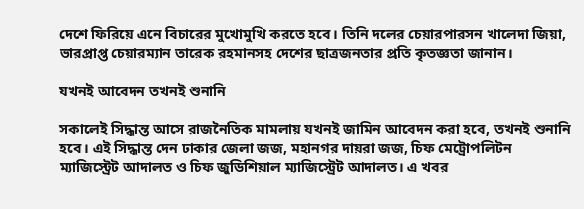দেশে ফিরিয়ে এনে বিচারের মুখোমুখি করতে হবে। তিনি দলের চেয়ারপারসন খালেদা জিয়া, ভারপ্রাপ্ত চেয়ারম্যান তারেক রহমানসহ দেশের ছাত্রজনতার প্রতি কৃতজ্ঞতা জানান।

যখনই আবেদন তখনই শুনানি

সকালেই সিদ্ধান্ত আসে রাজনৈতিক মামলায় যখনই জামিন আবেদন করা হবে, তখনই শুনানি হবে। এই সিদ্ধান্ত দেন ঢাকার জেলা জজ, মহানগর দায়রা জজ, চিফ মেট্রোপলিটন ম্যাজিস্ট্রেট আদালত ও চিফ জুডিশিয়াল ম্যাজিস্ট্রেট আদালত। এ খবর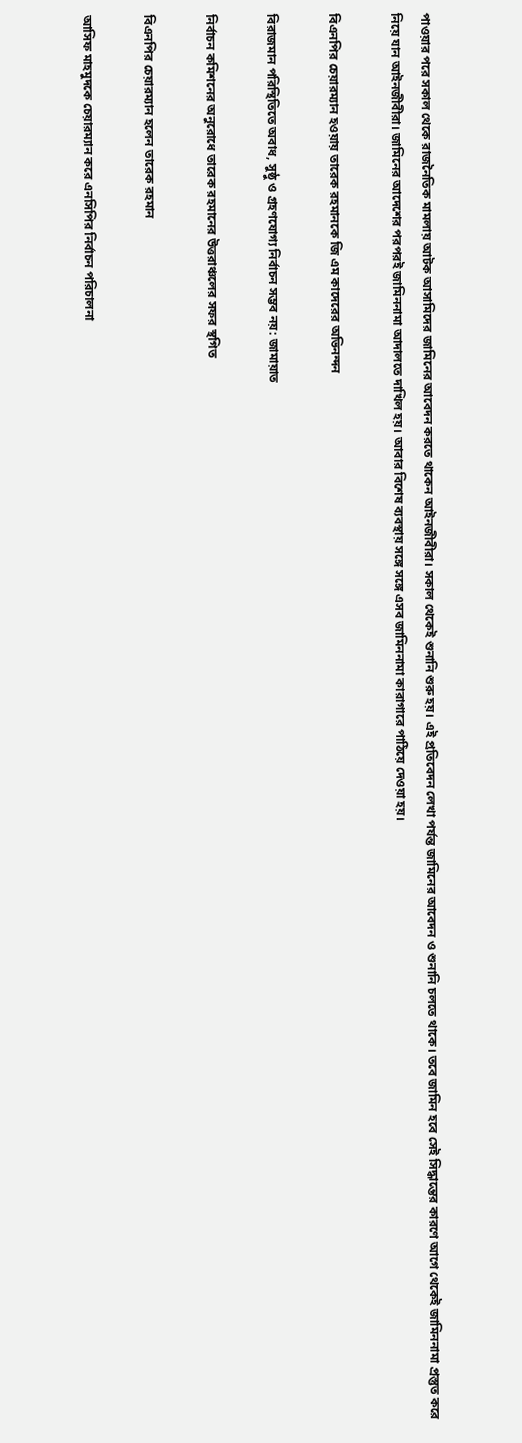পাওয়ার পরে সকাল থেকে রাজনৈতিক মামলায় আটক আসামিদের জামিনের আবেদন করতে থাকেন আইনজীবীরা। সকাল থেকেই শুনানি শুরু হয়। এই প্রতিবেদন লেখা পর্যন্ত জামিনের আবেদন ও শুনানি চলতে থাকে। তবে জামিন হবে সেই সিদ্ধান্তের কারণে আগে থেকেই জামিননামা প্রস্তুত করে নিয়ে যান আইনজীবীরা। জামিনের আদেশের পরপরই জামিননামা আদালতে দাখিল হয়। আবার বিশেষ ব্যবস্থায় সঙ্গে সঙ্গে এসব জামিননামা কারাগারে পাঠিয়ে দেওয়া হয়।

বিএনপির চেয়ারম্যান হওয়ায় তারেক রহমানকে জি এম কাদেরের অভিনন্দন

বিরাজমান পরিস্থিতিতে অবাধ, সুষ্ঠু ও গ্রহণযোগ্য নির্বাচন সম্ভব নয়: জামায়াত

নির্বাচন কমিশনের অনুরোধে তারেক রহমানের উত্তরাঞ্চলের সফর স্থগিত

বিএনপির চেয়ারম্যান হলেন তারেক রহমান

আসিফ মাহমুদকে চেয়ারম্যান করে এনসিপির নির্বাচন পরিচালনা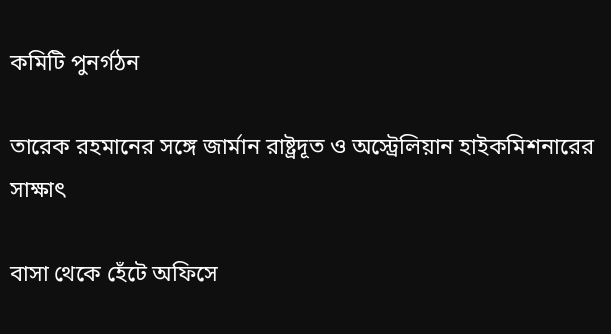কমিটি পুনর্গঠন

তারেক রহমানের সঙ্গে জার্মান রাষ্ট্রদূত ও অস্ট্রেলিয়ান হাইকমিশনারের সাক্ষাৎ

বাসা থেকে হেঁটে অফিসে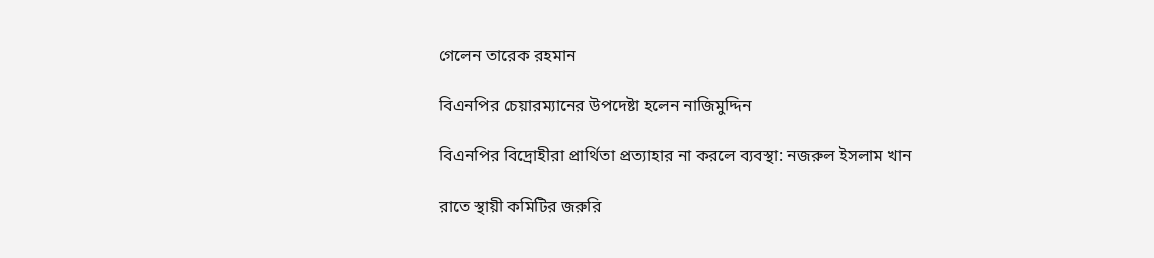গেলেন তারেক রহমান

বিএনপির চেয়ারম্যানের উপদেষ্টা হলেন নাজিমুদ্দিন

বিএনপির বিদ্রোহীরা প্রার্থিতা প্রত্যাহার না করলে ব্যবস্থা: নজরুল ইসলাম খান

রাতে স্থায়ী কমিটির জরুরি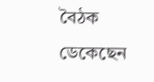বৈঠক ডেকেছেন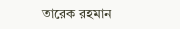তারেক রহমান